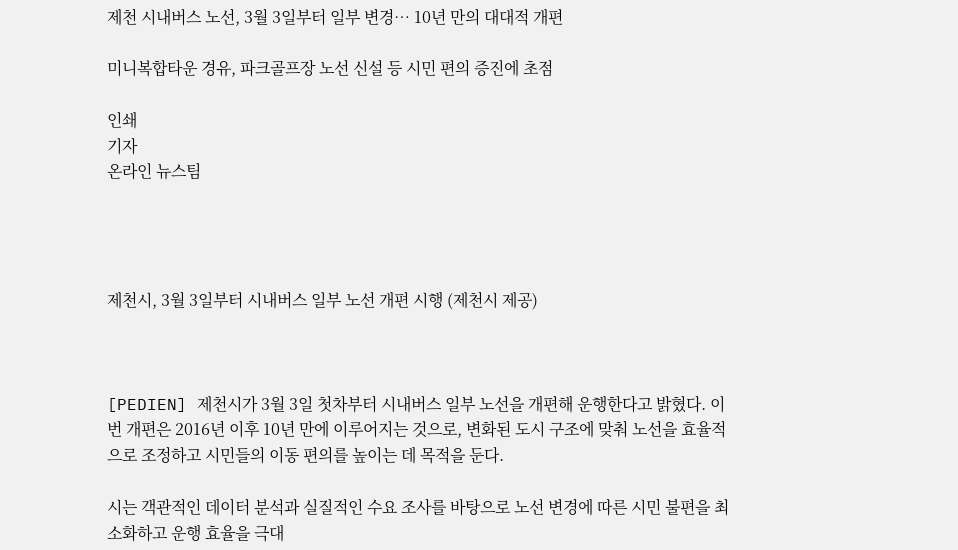제천 시내버스 노선, 3월 3일부터 일부 변경… 10년 만의 대대적 개편

미니복합타운 경유, 파크골프장 노선 신설 등 시민 편의 증진에 초점

인쇄
기자
온라인 뉴스팀




제천시, 3월 3일부터 시내버스 일부 노선 개편 시행 (제천시 제공)



[PEDIEN] 제천시가 3월 3일 첫차부터 시내버스 일부 노선을 개편해 운행한다고 밝혔다. 이번 개편은 2016년 이후 10년 만에 이루어지는 것으로, 변화된 도시 구조에 맞춰 노선을 효율적으로 조정하고 시민들의 이동 편의를 높이는 데 목적을 둔다.

시는 객관적인 데이터 분석과 실질적인 수요 조사를 바탕으로 노선 변경에 따른 시민 불편을 최소화하고 운행 효율을 극대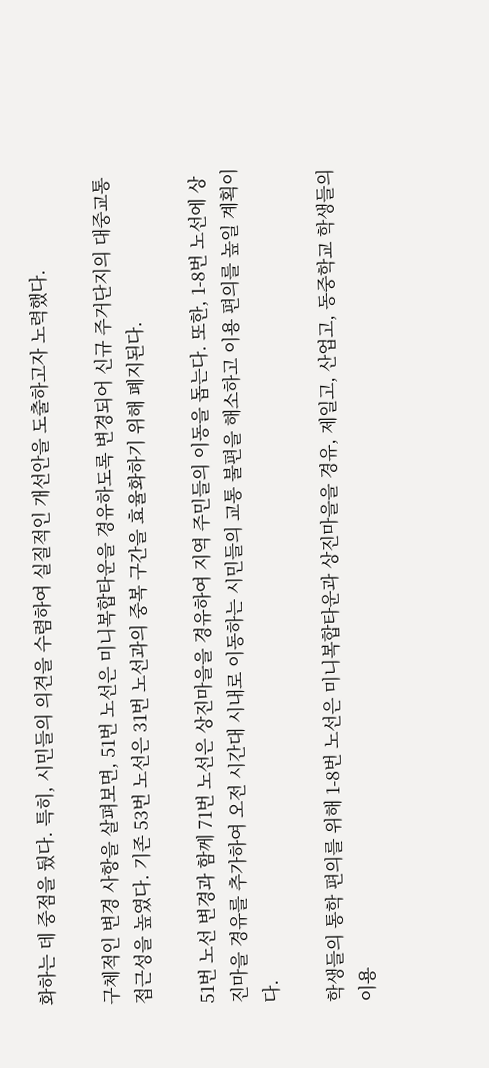화하는 데 중점을 뒀다. 특히, 시민들의 의견을 수렴하여 실질적인 개선안을 도출하고자 노력했다.

구체적인 변경 사항을 살펴보면, 51번 노선은 미니복합타운을 경유하도록 변경되어 신규 주거단지의 대중교통 접근성을 높였다. 기존 53번 노선은 31번 노선과의 중복 구간을 효율화하기 위해 폐지된다.

51번 노선 변경과 함께 71번 노선은 상진마을을 경유하여 지역 주민들의 이동을 돕는다. 또한, 1-8번 노선에 상진마을 경유를 추가하여 오전 시간대 시내로 이동하는 시민들의 교통 불편을 해소하고 이용 편의를 높일 계획이다.

학생들의 통학 편의를 위해 1-8번 노선은 미니복합타운과 상진마을을 경유, 제일고, 산업고, 동중학교 학생들의 이용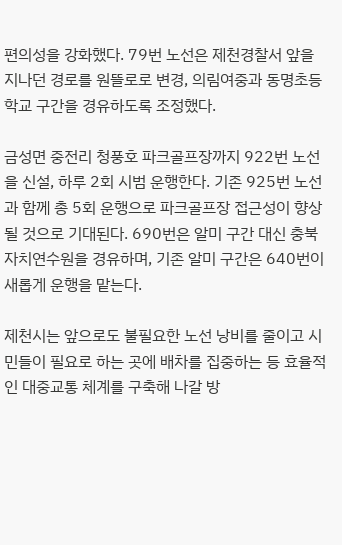편의성을 강화했다. 79번 노선은 제천경찰서 앞을 지나던 경로를 원뜰로로 변경, 의림여중과 동명초등학교 구간을 경유하도록 조정했다.

금성면 중전리 청풍호 파크골프장까지 922번 노선을 신설, 하루 2회 시범 운행한다. 기존 925번 노선과 함께 총 5회 운행으로 파크골프장 접근성이 향상될 것으로 기대된다. 690번은 알미 구간 대신 충북자치연수원을 경유하며, 기존 알미 구간은 640번이 새롭게 운행을 맡는다.

제천시는 앞으로도 불필요한 노선 낭비를 줄이고 시민들이 필요로 하는 곳에 배차를 집중하는 등 효율적인 대중교통 체계를 구축해 나갈 방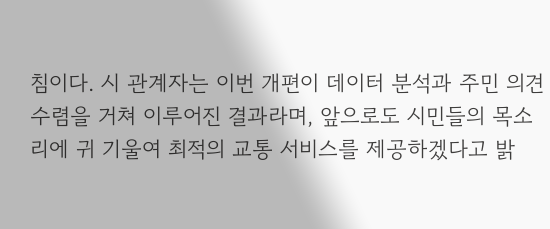침이다. 시 관계자는 이번 개편이 데이터 분석과 주민 의견 수렴을 거쳐 이루어진 결과라며, 앞으로도 시민들의 목소리에 귀 기울여 최적의 교통 서비스를 제공하겠다고 밝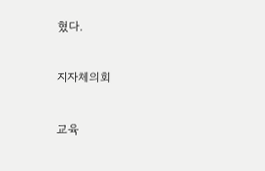혔다.

지자체의회

교육